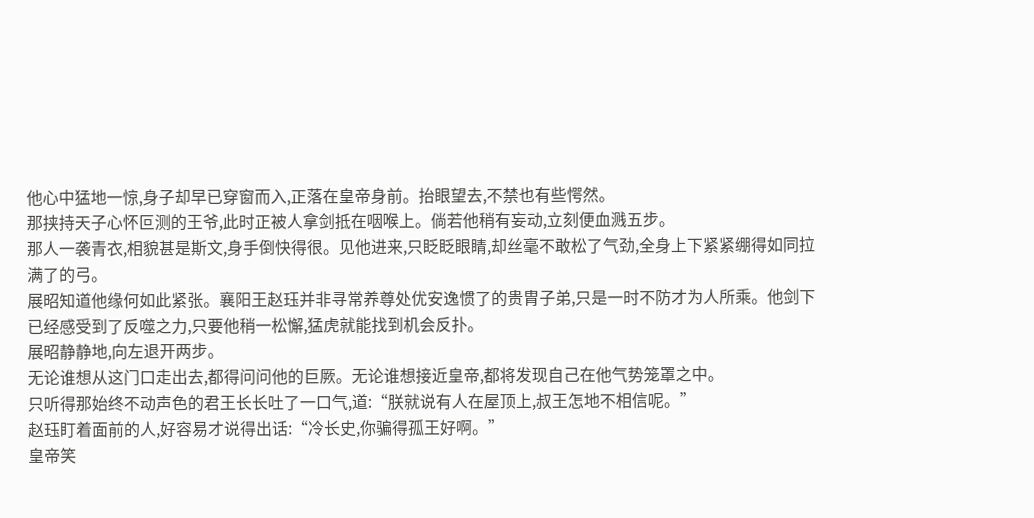他心中猛地一惊,身子却早已穿窗而入,正落在皇帝身前。抬眼望去,不禁也有些愕然。
那挟持天子心怀叵测的王爷,此时正被人拿剑抵在咽喉上。倘若他稍有妄动,立刻便血溅五步。
那人一袭青衣,相貌甚是斯文,身手倒快得很。见他进来,只眨眨眼睛,却丝毫不敢松了气劲,全身上下紧紧绷得如同拉满了的弓。
展昭知道他缘何如此紧张。襄阳王赵珏并非寻常养尊处优安逸惯了的贵胄子弟,只是一时不防才为人所乘。他剑下已经感受到了反噬之力,只要他稍一松懈,猛虎就能找到机会反扑。
展昭静静地,向左退开两步。
无论谁想从这门口走出去,都得问问他的巨厥。无论谁想接近皇帝,都将发现自己在他气势笼罩之中。
只听得那始终不动声色的君王长长吐了一口气,道:“朕就说有人在屋顶上,叔王怎地不相信呢。”
赵珏盯着面前的人,好容易才说得出话:“冷长史,你骗得孤王好啊。”
皇帝笑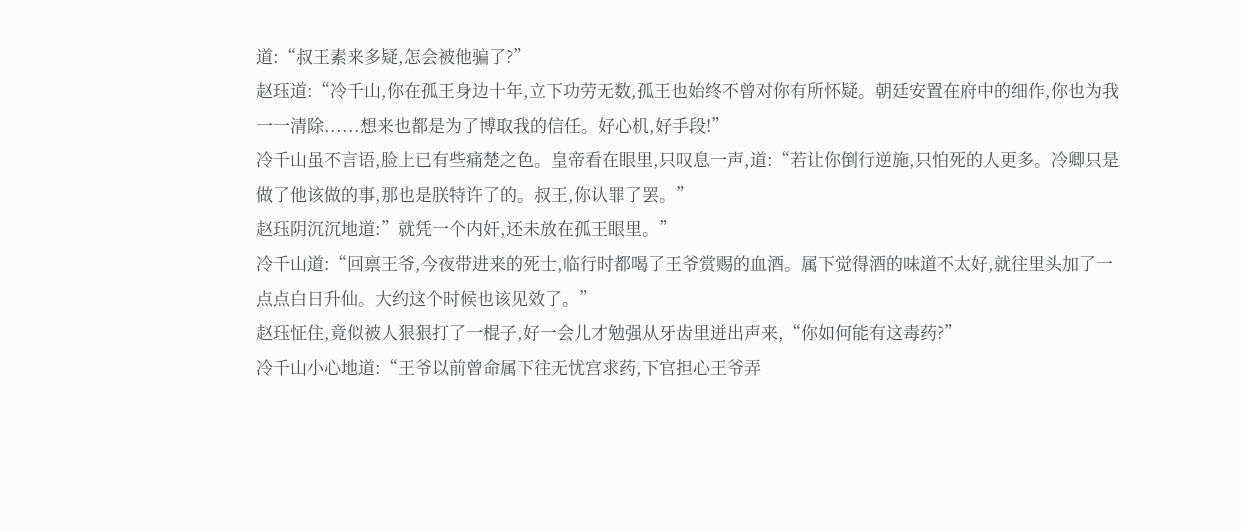道:“叔王素来多疑,怎会被他骗了?”
赵珏道:“冷千山,你在孤王身边十年,立下功劳无数,孤王也始终不曾对你有所怀疑。朝廷安置在府中的细作,你也为我一一清除......想来也都是为了博取我的信任。好心机,好手段!”
冷千山虽不言语,脸上已有些痛楚之色。皇帝看在眼里,只叹息一声,道:“若让你倒行逆施,只怕死的人更多。冷卿只是做了他该做的事,那也是朕特许了的。叔王,你认罪了罢。”
赵珏阴沉沉地道:”就凭一个内奸,还未放在孤王眼里。”
冷千山道:“回禀王爷,今夜带进来的死士,临行时都喝了王爷赏赐的血酒。属下觉得酒的味道不太好,就往里头加了一点点白日升仙。大约这个时候也该见效了。”
赵珏怔住,竟似被人狠狠打了一棍子,好一会儿才勉强从牙齿里迸出声来,“你如何能有这毒药?”
冷千山小心地道:“王爷以前曾命属下往无忧宫求药,下官担心王爷弄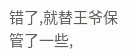错了,就替王爷保管了一些,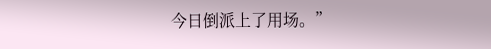今日倒派上了用场。”